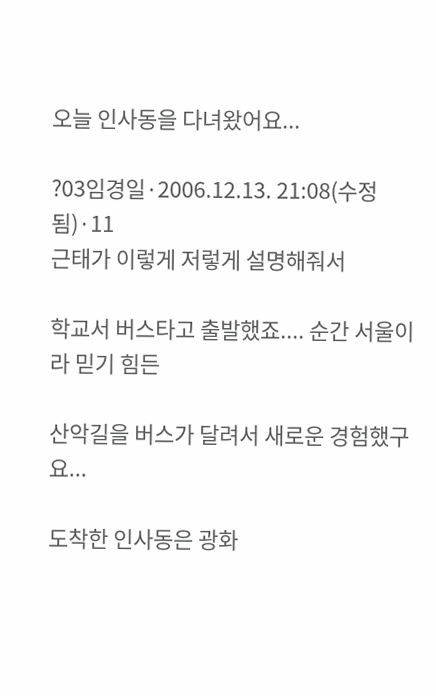오늘 인사동을 다녀왔어요...

?03임경일·2006.12.13. 21:08(수정됨)·11
근태가 이렇게 저렇게 설명해줘서

학교서 버스타고 출발했죠.... 순간 서울이라 믿기 힘든

산악길을 버스가 달려서 새로운 경험했구요...

도착한 인사동은 광화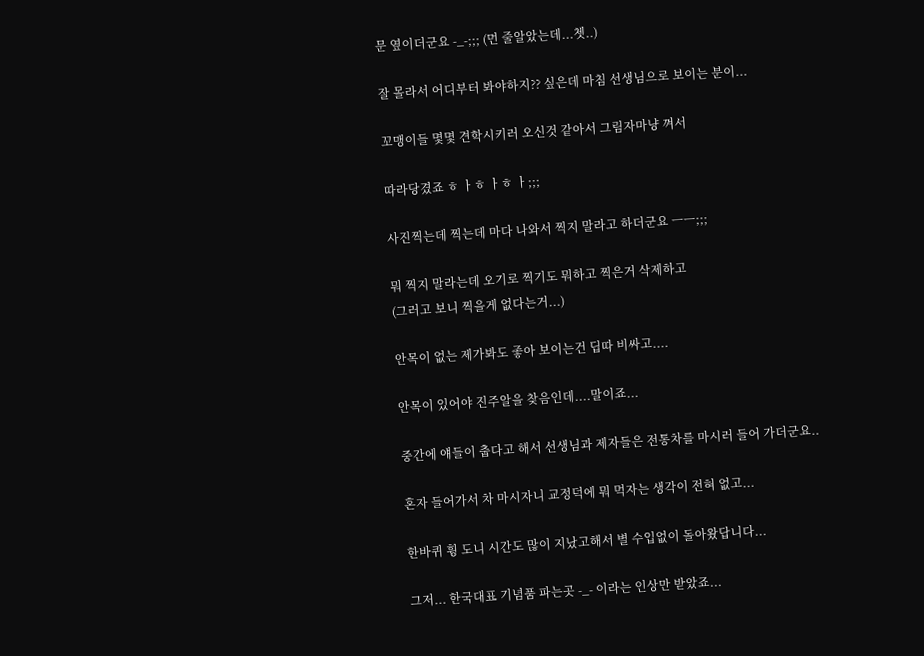문 옆이더군요 -_-;;; (먼 줄알았는데...쳇..)

잘 몰라서 어디부터 봐야하지?? 싶은데 마침 선생님으로 보이는 분이...

꼬맹이들 몇몇 견학시키러 오신것 같아서 그림자마냥 껴서

따라당겼죠 ㅎ ㅏㅎ ㅏㅎ ㅏ;;;

사진찍는데 찍는데 마다 나와서 찍지 말라고 하더군요 ㅡㅡ;;;

뭐 찍지 말라는데 오기로 찍기도 뭐하고 찍은거 삭제하고
(그러고 보니 찍을게 없다는거...)

안목이 없는 제가봐도 좋아 보이는건 딥따 비싸고....

안목이 있어야 진주알을 찾음인데....말이죠...

중간에 얘들이 춥다고 해서 선생님과 제자들은 전통차를 마시러 들어 가더군요..

혼자 들어가서 차 마시자니 교정덕에 뭐 먹자는 생각이 전혀 없고...

한바퀴 휭 도니 시간도 많이 지났고해서 별 수입없이 돌아왔답니다...

그저... 한국대표 기념품 파는곳 -_- 이라는 인상만 받았죠...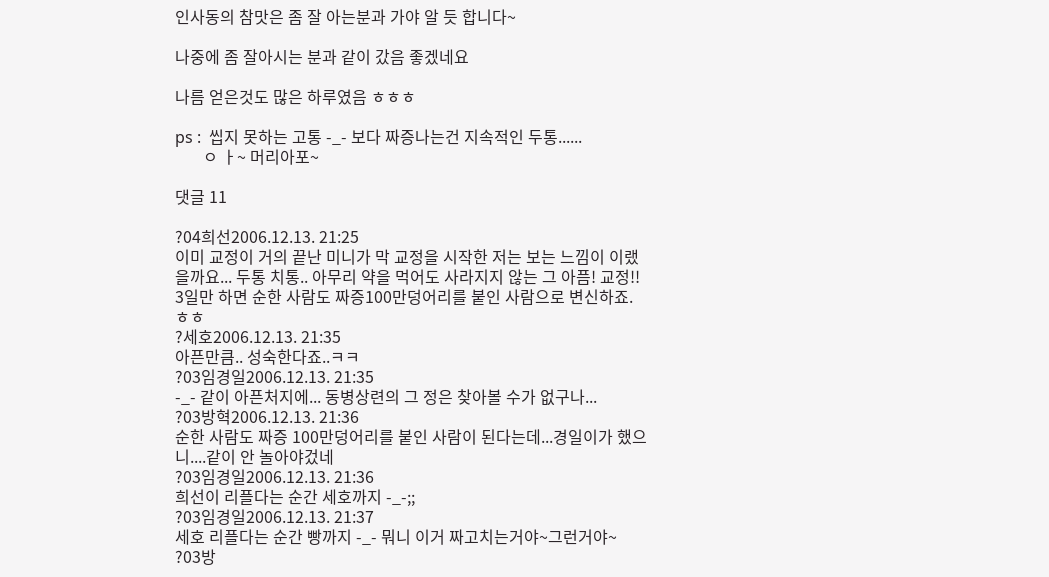인사동의 참맛은 좀 잘 아는분과 가야 알 듯 합니다~

나중에 좀 잘아시는 분과 같이 갔음 좋겠네요

나름 얻은것도 많은 하루였음 ㅎㅎㅎ

ps :  씹지 못하는 고통 -_- 보다 짜증나는건 지속적인 두통......
       ㅇ ㅏ~ 머리아포~

댓글 11

?04희선2006.12.13. 21:25
이미 교정이 거의 끝난 미니가 막 교정을 시작한 저는 보는 느낌이 이랬을까요... 두통 치통.. 아무리 약을 먹어도 사라지지 않는 그 아픔! 교정!! 3일만 하면 순한 사람도 짜증100만덩어리를 붙인 사람으로 변신하죠. ㅎㅎ
?세호2006.12.13. 21:35
아픈만큼.. 성숙한다죠..ㅋㅋ
?03임경일2006.12.13. 21:35
-_- 같이 아픈처지에... 동병상련의 그 정은 찾아볼 수가 없구나...
?03방혁2006.12.13. 21:36
순한 사람도 짜증 100만덩어리를 붙인 사람이 된다는데...경일이가 했으니....같이 안 놀아야겄네
?03임경일2006.12.13. 21:36
희선이 리플다는 순간 세호까지 -_-;;
?03임경일2006.12.13. 21:37
세호 리플다는 순간 빵까지 -_- 뭐니 이거 짜고치는거야~그런거야~
?03방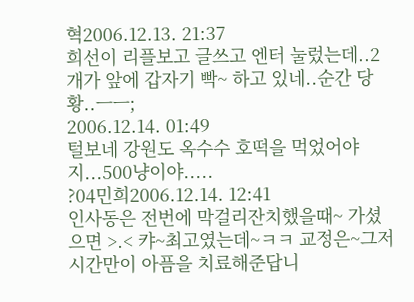혁2006.12.13. 21:37
희선이 리플보고 글쓰고 엔터 눌렀는데..2개가 앞에 갑자기 빡~ 하고 있네..순간 당황..ㅡㅡ;
2006.12.14. 01:49
털보네 강원도 옥수수 호떡을 먹었어야지...500냥이야.....
?04민희2006.12.14. 12:41
인사동은 전번에 막걸리잔치했을때~ 가셨으면 >.< 캬~최고였는데~ㅋㅋ 교정은~그저 시간만이 아픔을 치료해준답니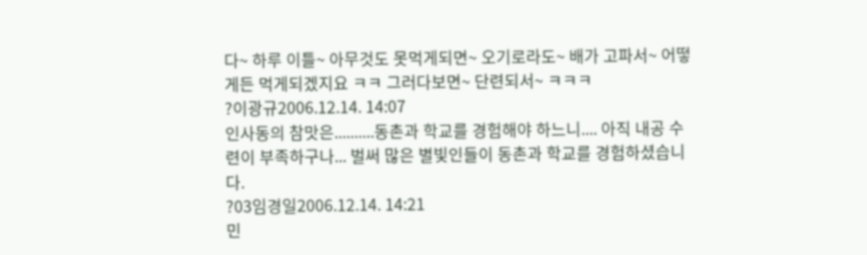다~ 하루 이틀~ 아무것도 못먹게되면~ 오기로라도~ 배가 고파서~ 어떻게든 먹게되겠지요 ㅋㅋ 그러다보면~ 단련되서~ ㅋㅋㅋ
?이광규2006.12.14. 14:07
인사동의 참맛은..........동촌과 학교를 경험해야 하느니.... 아직 내공 수련이 부족하구나... 벌써 많은 별빛인들이 동촌과 학교를 경험하셨습니다.
?03임경일2006.12.14. 14:21
민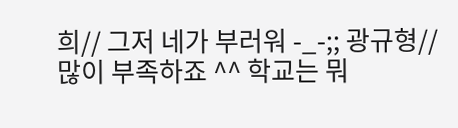희// 그저 네가 부러워 -_-;; 광규형// 많이 부족하죠 ^^ 학교는 뭐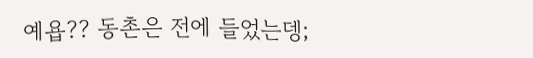예욥?? 동촌은 전에 들었는뎅;